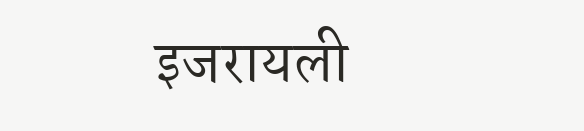इजरायली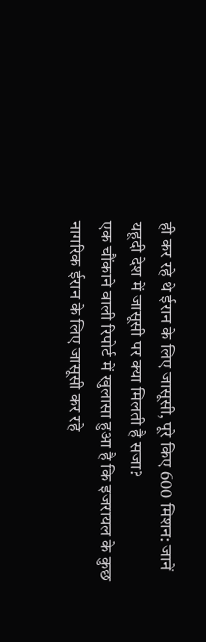ही कर रहे थे ईरान के लिए जासूसी, पूरे किए 600 मिशन: जानें यहूदी देश में जासूसी पर क्या मिलती है सजा?
एक चौंकाने वाली रिपोर्ट में खुलासा हुआ है कि इजरायल के कुछ नागरिक ईरान के लिए जासूसी कर रहे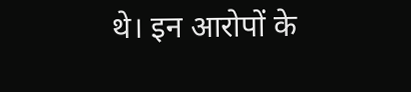थे। इन आरोपों के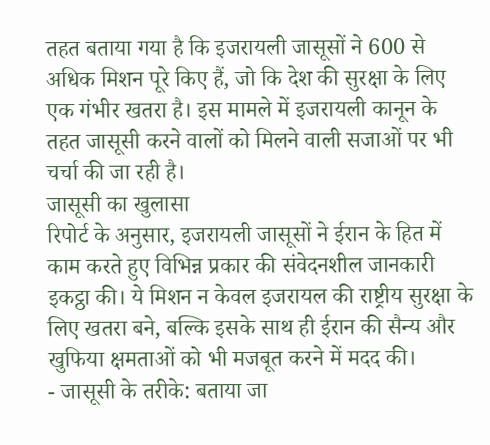तहत बताया गया है कि इजरायली जासूसों ने 600 से अधिक मिशन पूरे किए हैं, जो कि देश की सुरक्षा के लिए एक गंभीर खतरा है। इस मामले में इजरायली कानून के तहत जासूसी करने वालों को मिलने वाली सजाओं पर भी चर्चा की जा रही है।
जासूसी का खुलासा
रिपोर्ट के अनुसार, इजरायली जासूसों ने ईरान के हित में काम करते हुए विभिन्न प्रकार की संवेदनशील जानकारी इकट्ठा की। ये मिशन न केवल इजरायल की राष्ट्रीय सुरक्षा के लिए खतरा बने, बल्कि इसके साथ ही ईरान की सैन्य और खुफिया क्षमताओं को भी मजबूत करने में मदद की।
- जासूसी के तरीके: बताया जा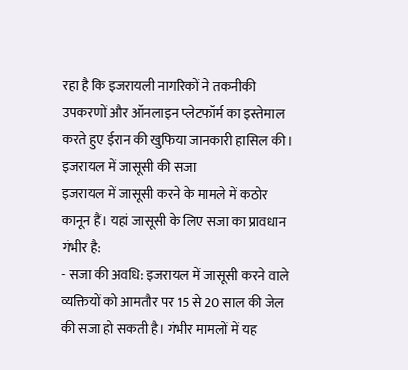रहा है कि इजरायली नागरिकों ने तकनीकी उपकरणों और ऑनलाइन प्लेटफॉर्म का इस्तेमाल करते हुए ईरान की खुफिया जानकारी हासिल की।
इजरायल में जासूसी की सजा
इजरायल में जासूसी करने के मामले में कठोर कानून हैं। यहां जासूसी के लिए सजा का प्रावधान गंभीर है:
- सजा की अवधि: इजरायल में जासूसी करने वाले व्यक्तियों को आमतौर पर 15 से 20 साल की जेल की सजा हो सकती है। गंभीर मामलों में यह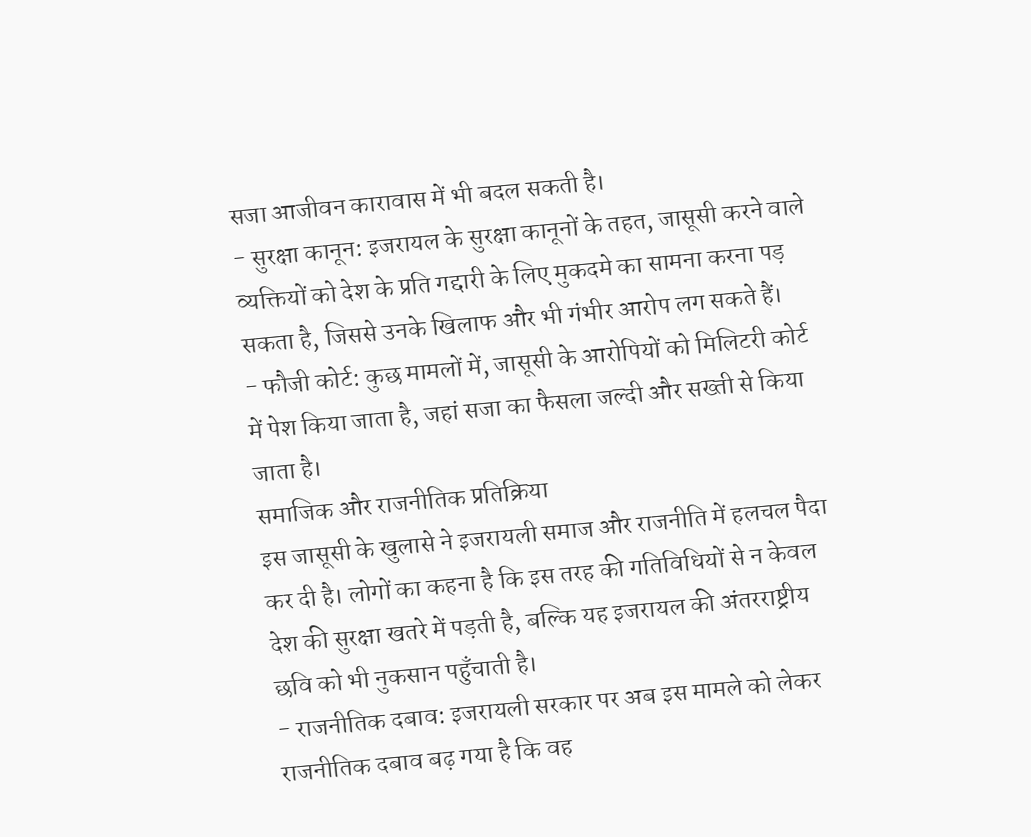सजा आजीवन कारावास में भी बदल सकती है।
- सुरक्षा कानून: इजरायल के सुरक्षा कानूनों के तहत, जासूसी करने वाले व्यक्तियों को देश के प्रति गद्दारी के लिए मुकदमे का सामना करना पड़ सकता है, जिससे उनके खिलाफ और भी गंभीर आरोप लग सकते हैं।
- फौजी कोर्ट: कुछ मामलों में, जासूसी के आरोपियों को मिलिटरी कोर्ट में पेश किया जाता है, जहां सजा का फैसला जल्दी और सख्ती से किया जाता है।
समाजिक और राजनीतिक प्रतिक्रिया
इस जासूसी के खुलासे ने इजरायली समाज और राजनीति में हलचल पैदा कर दी है। लोगों का कहना है कि इस तरह की गतिविधियों से न केवल देश की सुरक्षा खतरे में पड़ती है, बल्कि यह इजरायल की अंतरराष्ट्रीय छवि को भी नुकसान पहुँचाती है।
- राजनीतिक दबाव: इजरायली सरकार पर अब इस मामले को लेकर राजनीतिक दबाव बढ़ गया है कि वह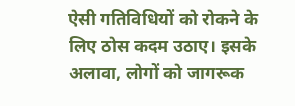ऐसी गतिविधियों को रोकने के लिए ठोस कदम उठाए। इसके अलावा, लोगों को जागरूक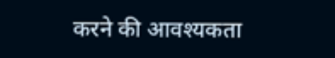करने की आवश्यकता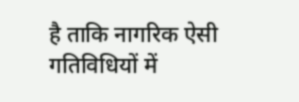है ताकि नागरिक ऐसी गतिविधियों में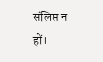संलिप्त न हों।